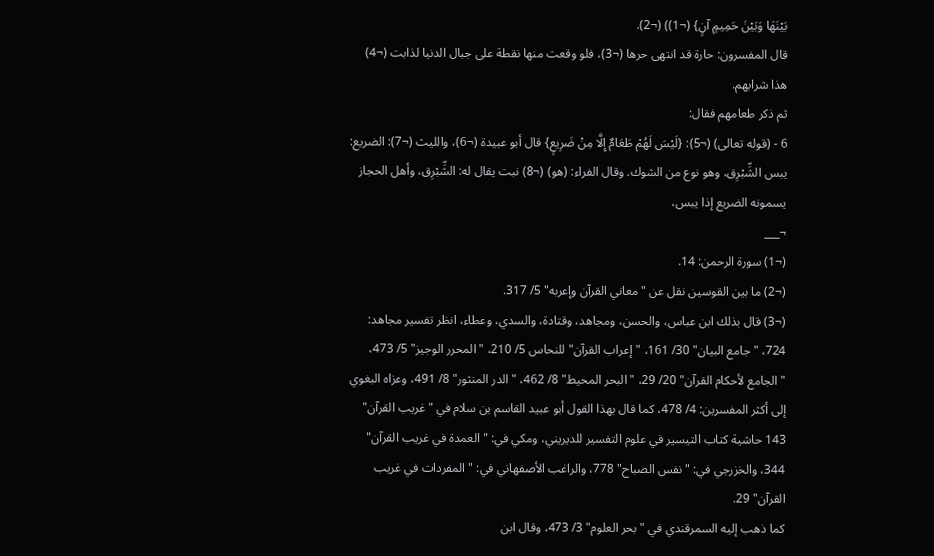بَيْنَهَا وَبَيْنَ حَمِيمٍ آنٍ} (¬1)) (¬2).
قال المفسرون: حارة قد انتهى حرها (¬3)، فلو وقعت منها نقطة على جبال الدنيا لذابت (¬4) هذا شرابهم.
ثم ذكر طعامهم فقال:
6 - (قوله تعالى) (¬5): {لَيْسَ لَهُمْ طَعَامٌ إِلَّا مِنْ ضَرِيعٍ} قال أبو عبيدة (¬6)، والليث (¬7): الضريع: يبس الشِّبْرِق، وهو نوع من الشوك. وقال الفراء: (هو) (¬8) نبت يقال له: الشِّبْرِق، وأهل الحجاز يسمونه الضريع إذا يبس،
¬___
(¬1) سورة الرحمن: 14.
(¬2) ما بين القوسين نقل عن "معاني القرآن وإعربه" 5/ 317.
(¬3) قال بذلك ابن عباس، والحسن، ومجاهد، وقتادة، والسدي، وعطاء، انظر تفسير مجاهد: 724، "جامع البيان" 30/ 161، "إعراب القرآن" للنحاس 5/ 210، "المحرر الوجيز" 5/ 473، "الجامع لأحكام القرآن" 20/ 29، "البحر المحيط" 8/ 462، "الدر المنثور" 8/ 491، وعزاه البغوي إلى أكثر المفسرين: 4/ 478، كما قال بهذا القول أبو عبيد القاسم بن سلام في "غريب القرآن" 143 حاشية كتاب التيسير في علوم التفسير للديريني، ومكي في: "العمدة في غريب القرآن" 344، والخزرجي في: "نفس الصباح" 778، والراغب الأصفهاني في: "المفردات في غريب القرآن" 29.
كما ذهب إليه السمرقندي في "بحر العلوم" 3/ 473، وقال ابن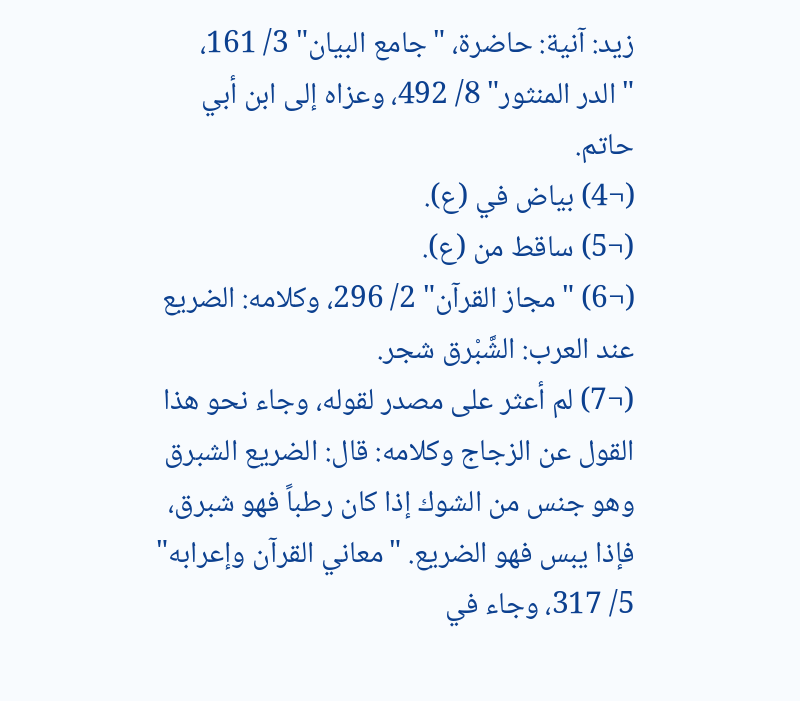زيد: آنية: حاضرة، "جامع البيان" 3/ 161، "الدر المنثور" 8/ 492، وعزاه إلى ابن أبي حاتم.
(¬4) بياض في (ع).
(¬5) ساقط من (ع).
(¬6) "مجاز القرآن" 2/ 296، وكلامه: الضريع عند العرب: الشَّبْرق شجر.
(¬7) لم أعثر على مصدر لقوله، وجاء نحو هذا القول عن الزجاج وكلامه: قال: الضريع الشبرق وهو جنس من الشوك إذا كان رطباً فهو شبرق، فإذا يبس فهو الضريع. "معاني القرآن وإعرابه" 5/ 317، وجاء في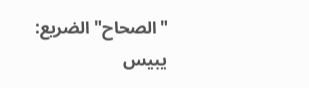"الصحاح" الضريع: يبيس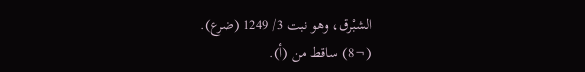الشبْرق، وهو نبت 3/ 1249 (ضرع).
(¬8) ساقط من (أ).